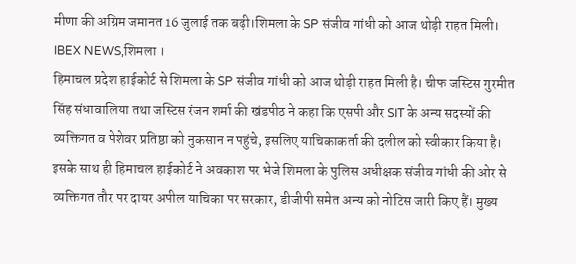मीणा की अग्रिम जमानत 16 जुलाई तक बढ़ी।शिमला के SP संजीव गांधी को आज थोड़ी राहत मिली।
IBEX NEWS,शिमला ।
हिमाचल प्रदेश हाईकोर्ट से शिमला के SP संजीव गांधी को आज थोड़ी राहत मिली है। चीफ जस्टिस गुरमीत सिंह संधावालिया तथा जस्टिस रंजन शर्मा की खंडपीठ ने कहा कि एसपी और SIT के अन्य सदस्यों की व्यक्तिगत व पेशेवर प्रतिष्ठा को नुकसान न पहुंचे, इसलिए याचिकाकर्ता की दलील को स्वीकार किया है।
इसके साथ ही हिमाचल हाईकोर्ट ने अवकाश पर भेजे शिमला के पुलिस अधीक्षक संजीव गांधी की ओर से व्यक्तिगत तौर पर दायर अपील याचिका पर सरकार, डीजीपी समेत अन्य को नोटिस जारी किए हैं। मुख्य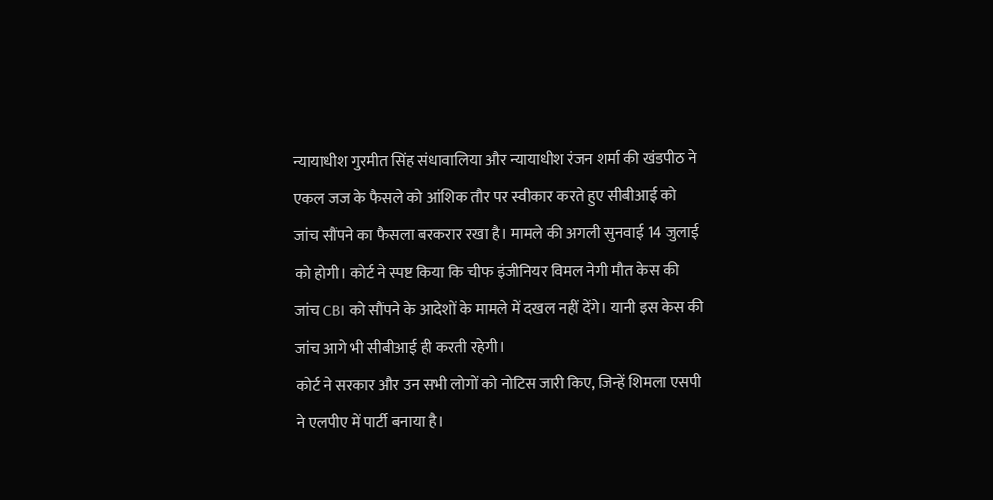न्यायाधीश गुरमीत सिंह संधावालिया और न्यायाधीश रंजन शर्मा की खंडपीठ ने एकल जज के फैसले को आंशिक तौर पर स्वीकार करते हुए सीबीआई को जांच सौंपने का फैसला बरकरार रखा है। मामले की अगली सुनवाई 14 जुलाई को होगी। कोर्ट ने स्पष्ट किया कि चीफ इंजीनियर विमल नेगी मौत केस की जांच CBI को सौंपने के आदेशों के मामले में दखल नहीं देंगे। यानी इस केस की जांच आगे भी सीबीआई ही करती रहेगी।
कोर्ट ने सरकार और उन सभी लोगों को नोटिस जारी किए, जिन्हें शिमला एसपी ने एलपीए में पार्टी बनाया है।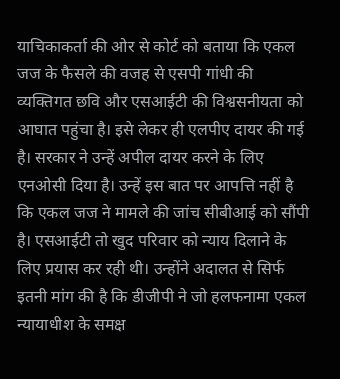याचिकाकर्ता की ओर से कोर्ट को बताया कि एकल जज के फैसले की वजह से एसपी गांधी की व्यक्तिगत छवि और एसआईटी की विश्वसनीयता को आघात पहुंचा है। इसे लेकर ही एलपीए दायर की गई है। सरकार ने उन्हें अपील दायर करने के लिए एनओसी दिया है। उन्हें इस बात पर आपत्ति नहीं है कि एकल जज ने मामले की जांच सीबीआई को सौंपी है। एसआईटी तो खुद परिवार को न्याय दिलाने के लिए प्रयास कर रही थी। उन्होंने अदालत से सिर्फ इतनी मांग की है कि डीजीपी ने जो हलफनामा एकल न्यायाधीश के समक्ष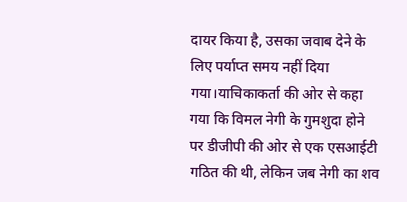दायर किया है, उसका जवाब देने के लिए पर्याप्त समय नहीं दिया गया।याचिकाकर्ता की ओर से कहा गया कि विमल नेगी के गुमशुदा होने पर डीजीपी की ओर से एक एसआईटी गठित की थी, लेकिन जब नेगी का शव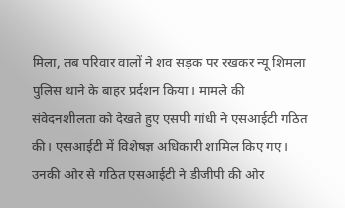मिला, तब परिवार वालों ने शव सड़क पर रखकर न्यू शिमला पुलिस थाने के बाहर प्रर्दशन किया। मामले की संवेदनशीलता को देखते हुए एसपी गांधी ने एसआईटी गठित की। एसआईटी में विशेषज्ञ अधिकारी शामिल किए गए। उनकी ओर से गठित एसआईटी ने डीजीपी की ओर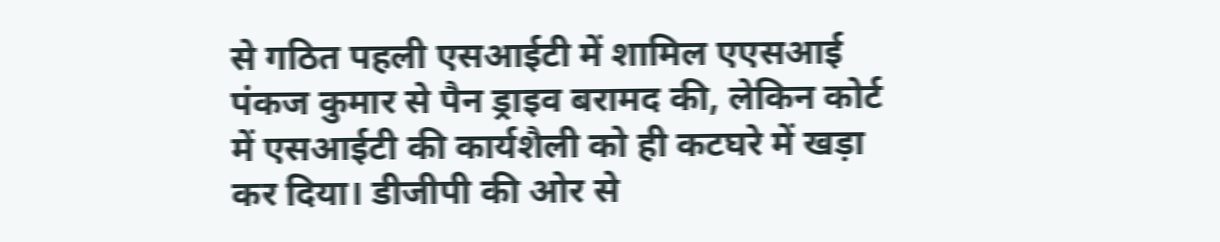से गठित पहली एसआईटी में शामिल एएसआई पंकज कुमार से पैन ड्राइव बरामद की, लेकिन कोर्ट में एसआईटी की कार्यशैली को ही कटघरे में खड़ा कर दिया। डीजीपी की ओर से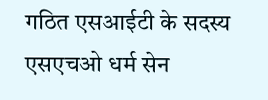गठित एसआईटी के सदस्य एसएचओ धर्म सेन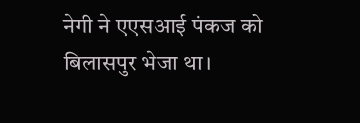नेगी ने एएसआई पंकज को बिलासपुर भेजा था।